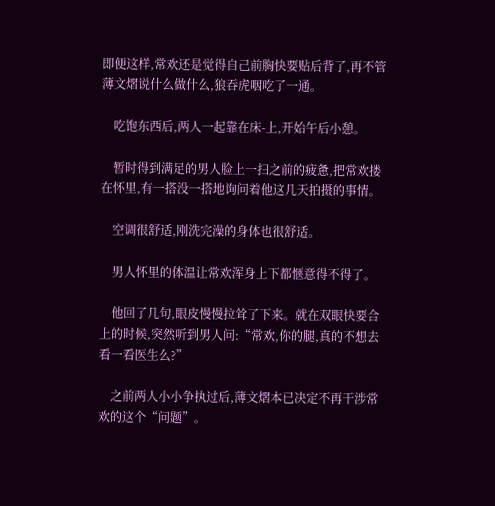即便这样,常欢还是觉得自己前胸快要贴后背了,再不管薄文熠说什么做什么,狼吞虎咽吃了一通。

    吃饱东西后,两人一起靠在床-上,开始午后小憩。

    暂时得到满足的男人脸上一扫之前的疲惫,把常欢搂在怀里,有一搭没一搭地询问着他这几天拍摄的事情。

    空调很舒适,刚洗完澡的身体也很舒适。

    男人怀里的体温让常欢浑身上下都惬意得不得了。

    他回了几句,眼皮慢慢拉耸了下来。就在双眼快要合上的时候,突然听到男人问:“常欢,你的腿,真的不想去看一看医生么?”

    之前两人小小争执过后,薄文熠本已决定不再干涉常欢的这个“问题”。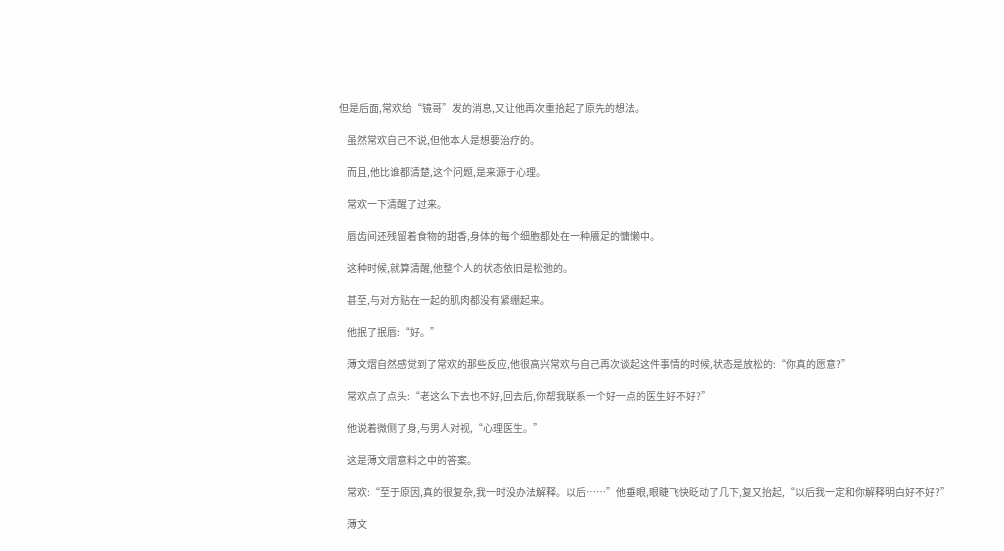但是后面,常欢给“镜哥”发的消息,又让他再次重拾起了原先的想法。

    虽然常欢自己不说,但他本人是想要治疗的。

    而且,他比谁都清楚,这个问题,是来源于心理。

    常欢一下清醒了过来。

    唇齿间还残留着食物的甜香,身体的每个细胞都处在一种餍足的慵懒中。

    这种时候,就算清醒,他整个人的状态依旧是松弛的。

    甚至,与对方贴在一起的肌肉都没有紧绷起来。

    他抿了抿唇:“好。”

    薄文熠自然感觉到了常欢的那些反应,他很高兴常欢与自己再次谈起这件事情的时候,状态是放松的:“你真的愿意?”

    常欢点了点头:“老这么下去也不好,回去后,你帮我联系一个好一点的医生好不好?”

    他说着微侧了身,与男人对视,“心理医生。”

    这是薄文熠意料之中的答案。

    常欢:“至于原因,真的很复杂,我一时没办法解释。以后……”他垂眼,眼睫飞快眨动了几下,复又抬起,“以后我一定和你解释明白好不好?”

    薄文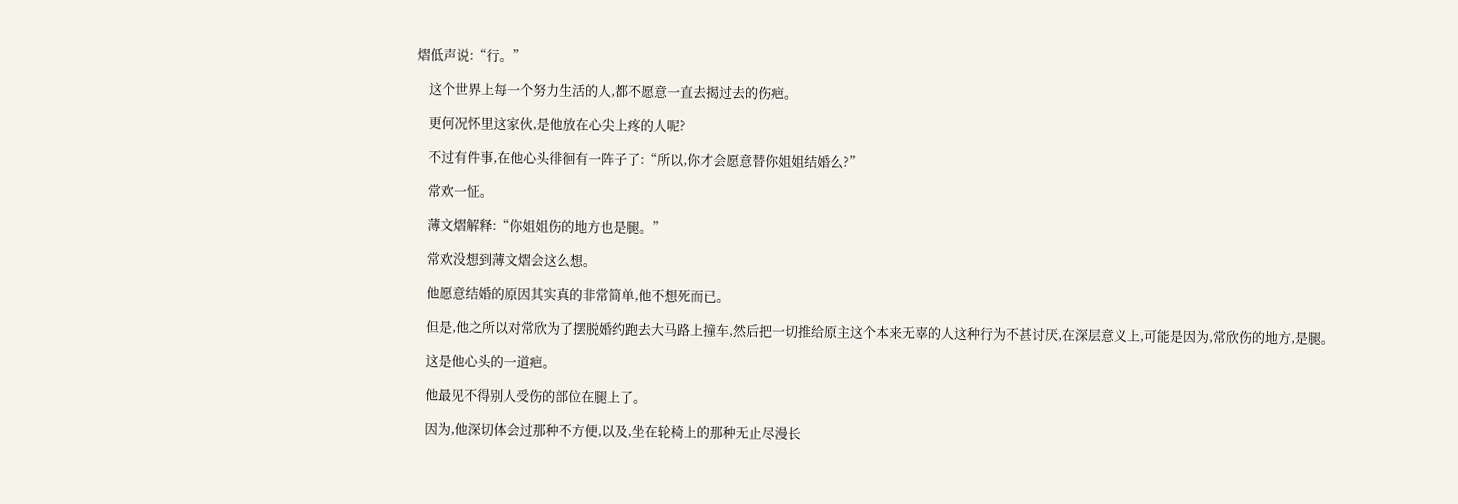熠低声说:“行。”

    这个世界上每一个努力生活的人,都不愿意一直去揭过去的伤疤。

    更何况怀里这家伙,是他放在心尖上疼的人呢?

    不过有件事,在他心头徘徊有一阵子了:“所以,你才会愿意替你姐姐结婚么?”

    常欢一怔。

    薄文熠解释:“你姐姐伤的地方也是腿。”

    常欢没想到薄文熠会这么想。

    他愿意结婚的原因其实真的非常简单,他不想死而已。

    但是,他之所以对常欣为了摆脱婚约跑去大马路上撞车,然后把一切推给原主这个本来无辜的人这种行为不甚讨厌,在深层意义上,可能是因为,常欣伤的地方,是腿。

    这是他心头的一道疤。

    他最见不得别人受伤的部位在腿上了。

    因为,他深切体会过那种不方便,以及,坐在轮椅上的那种无止尽漫长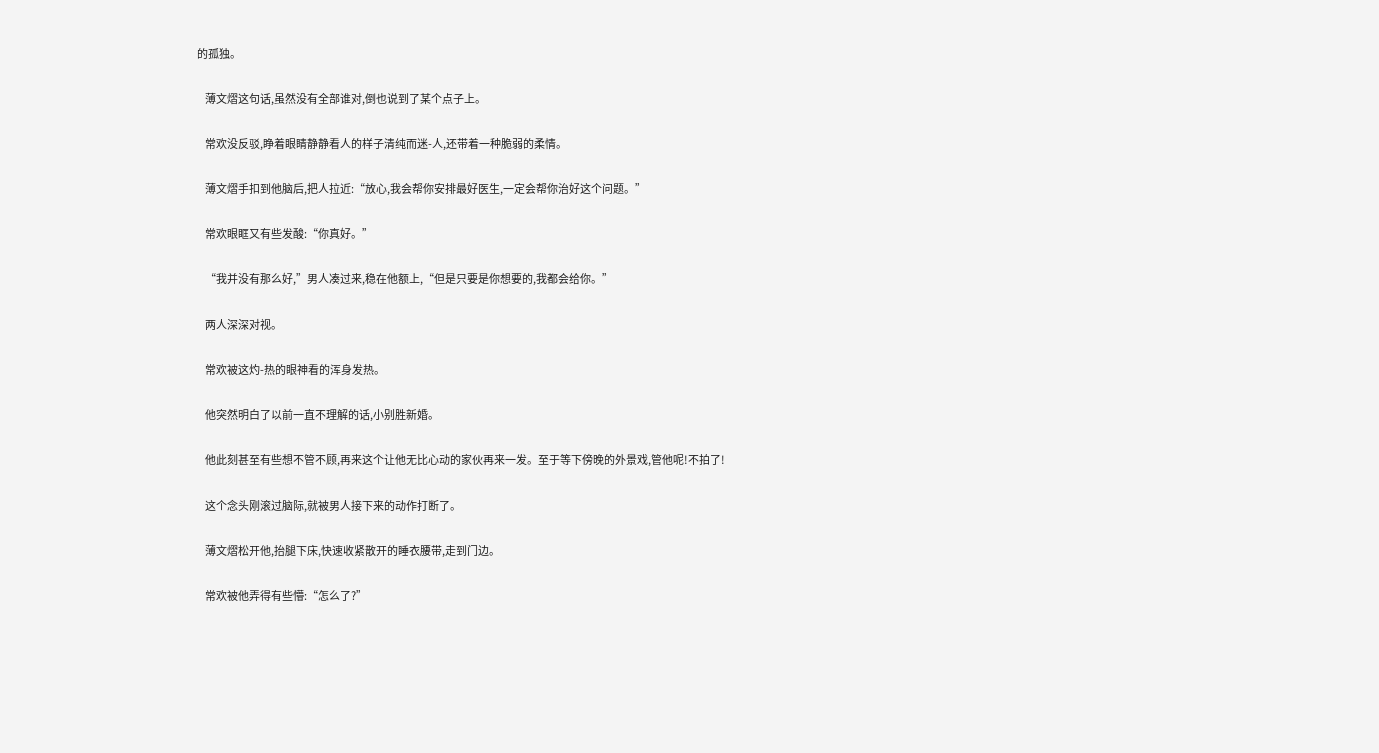的孤独。

    薄文熠这句话,虽然没有全部谁对,倒也说到了某个点子上。

    常欢没反驳,睁着眼睛静静看人的样子清纯而迷-人,还带着一种脆弱的柔情。

    薄文熠手扣到他脑后,把人拉近:“放心,我会帮你安排最好医生,一定会帮你治好这个问题。”

    常欢眼眶又有些发酸:“你真好。”

    “我并没有那么好,”男人凑过来,稳在他额上,“但是只要是你想要的,我都会给你。”

    两人深深对视。

    常欢被这灼-热的眼神看的浑身发热。

    他突然明白了以前一直不理解的话,小别胜新婚。

    他此刻甚至有些想不管不顾,再来这个让他无比心动的家伙再来一发。至于等下傍晚的外景戏,管他呢!不拍了!

    这个念头刚滚过脑际,就被男人接下来的动作打断了。

    薄文熠松开他,抬腿下床,快速收紧散开的睡衣腰带,走到门边。

    常欢被他弄得有些懵:“怎么了?”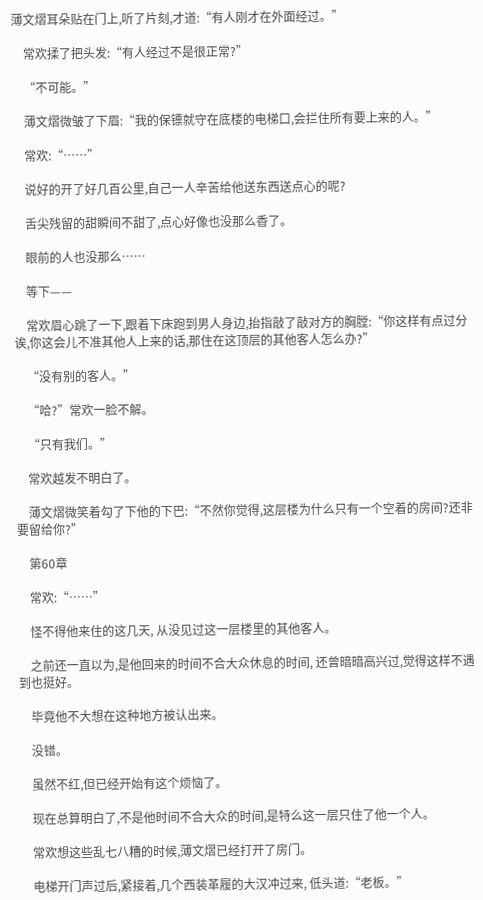薄文熠耳朵贴在门上,听了片刻,才道:“有人刚才在外面经过。”

    常欢揉了把头发:“有人经过不是很正常?”

    “不可能。”

    薄文熠微皱了下眉:“我的保镖就守在底楼的电梯口,会拦住所有要上来的人。”

    常欢:“……”

    说好的开了好几百公里,自己一人辛苦给他送东西送点心的呢?

    舌尖残留的甜瞬间不甜了,点心好像也没那么香了。

    眼前的人也没那么……

    等下——

    常欢眉心跳了一下,跟着下床跑到男人身边,抬指敲了敲对方的胸膛:“你这样有点过分诶,你这会儿不准其他人上来的话,那住在这顶层的其他客人怎么办?”

    “没有别的客人。”

    “哈?”常欢一脸不解。

    “只有我们。”

    常欢越发不明白了。

    薄文熠微笑着勾了下他的下巴:“不然你觉得,这层楼为什么只有一个空着的房间?还非要留给你?”

    第60章

    常欢:“……”

    怪不得他来住的这几天, 从没见过这一层楼里的其他客人。

    之前还一直以为,是他回来的时间不合大众休息的时间, 还曾暗暗高兴过,觉得这样不遇到也挺好。

    毕竟他不大想在这种地方被认出来。

    没错。

    虽然不红,但已经开始有这个烦恼了。

    现在总算明白了,不是他时间不合大众的时间,是特么这一层只住了他一个人。

    常欢想这些乱七八糟的时候,薄文熠已经打开了房门。

    电梯开门声过后,紧接着,几个西装革履的大汉冲过来, 低头道:“老板。”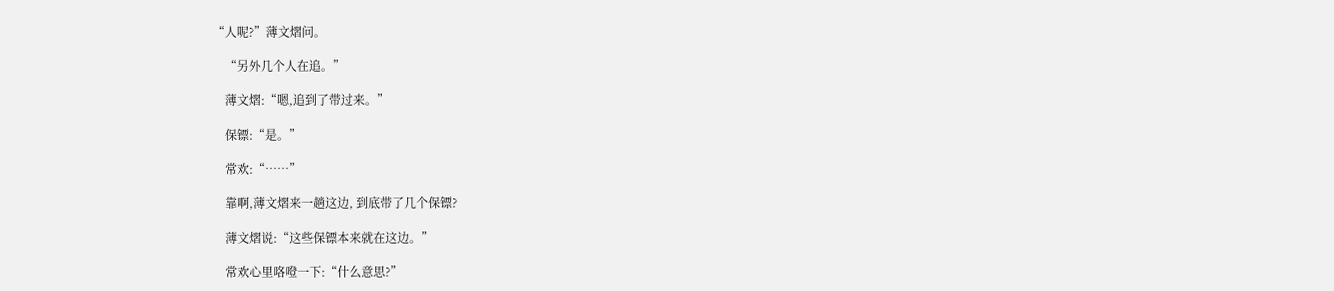“人呢?”薄文熠问。

    “另外几个人在追。”

    薄文熠:“嗯,追到了带过来。”

    保镖:“是。”

    常欢:“……”

    靠啊,薄文熠来一趟这边, 到底带了几个保镖?

    薄文熠说:“这些保镖本来就在这边。”

    常欢心里咯噔一下:“什么意思?”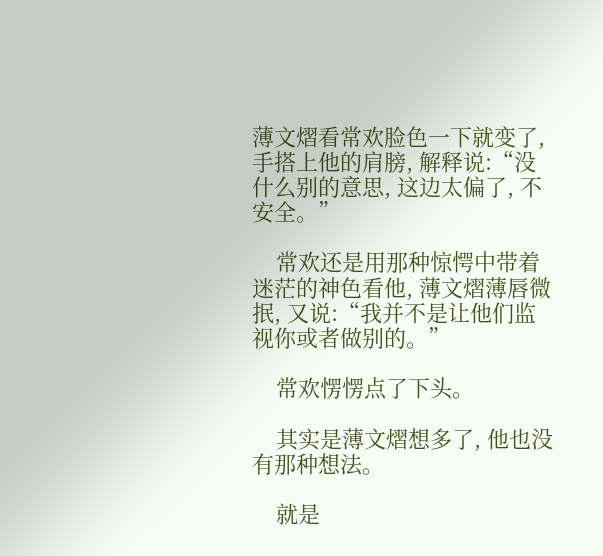薄文熠看常欢脸色一下就变了, 手搭上他的肩膀, 解释说:“没什么别的意思, 这边太偏了, 不安全。”

    常欢还是用那种惊愕中带着迷茫的神色看他, 薄文熠薄唇微抿, 又说:“我并不是让他们监视你或者做别的。”

    常欢愣愣点了下头。

    其实是薄文熠想多了, 他也没有那种想法。

    就是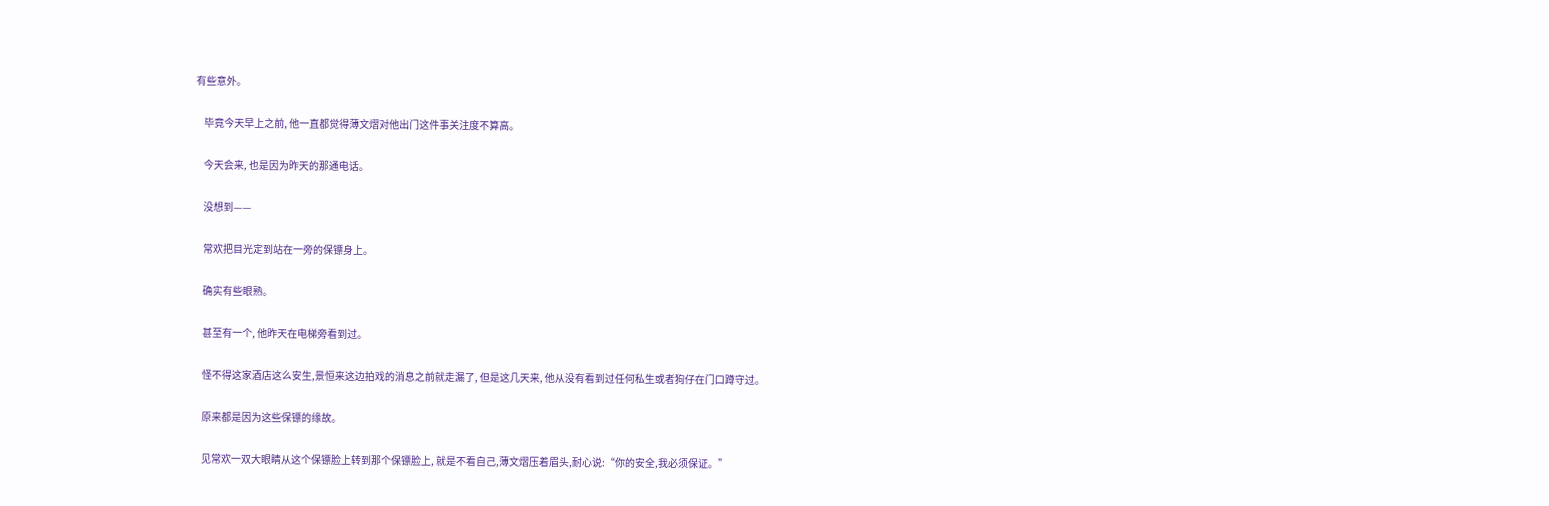有些意外。

    毕竟今天早上之前, 他一直都觉得薄文熠对他出门这件事关注度不算高。

    今天会来, 也是因为昨天的那通电话。

    没想到——

    常欢把目光定到站在一旁的保镖身上。

    确实有些眼熟。

    甚至有一个, 他昨天在电梯旁看到过。

    怪不得这家酒店这么安生,景恒来这边拍戏的消息之前就走漏了, 但是这几天来, 他从没有看到过任何私生或者狗仔在门口蹲守过。

    原来都是因为这些保镖的缘故。

    见常欢一双大眼睛从这个保镖脸上转到那个保镖脸上, 就是不看自己,薄文熠压着眉头,耐心说:“你的安全,我必须保证。”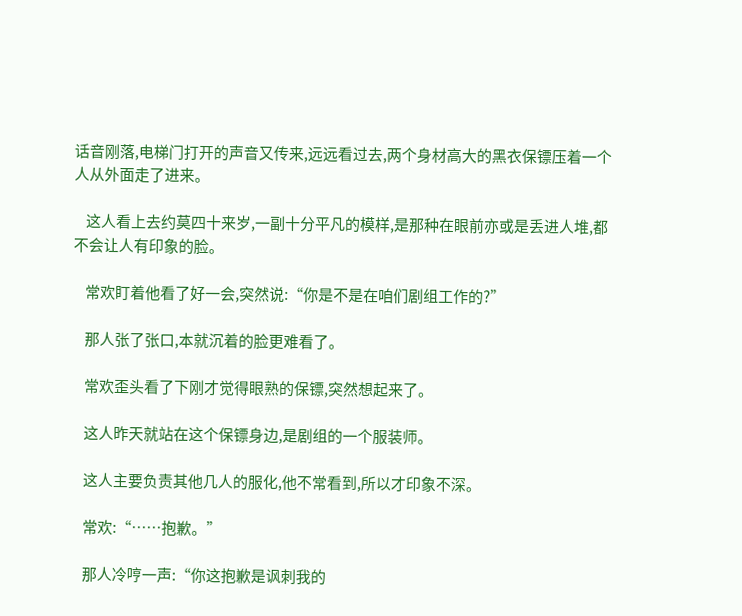话音刚落,电梯门打开的声音又传来,远远看过去,两个身材高大的黑衣保镖压着一个人从外面走了进来。

    这人看上去约莫四十来岁,一副十分平凡的模样,是那种在眼前亦或是丢进人堆,都不会让人有印象的脸。

    常欢盯着他看了好一会,突然说:“你是不是在咱们剧组工作的?”

    那人张了张口,本就沉着的脸更难看了。

    常欢歪头看了下刚才觉得眼熟的保镖,突然想起来了。

    这人昨天就站在这个保镖身边,是剧组的一个服装师。

    这人主要负责其他几人的服化,他不常看到,所以才印象不深。

    常欢:“……抱歉。”

    那人冷哼一声:“你这抱歉是讽刺我的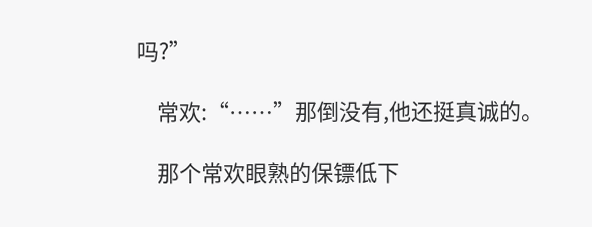吗?”

    常欢:“……”那倒没有,他还挺真诚的。

    那个常欢眼熟的保镖低下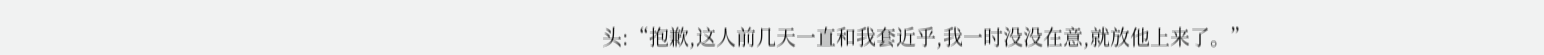头:“抱歉,这人前几天一直和我套近乎,我一时没没在意,就放他上来了。”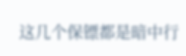这几个保镖都是暗中行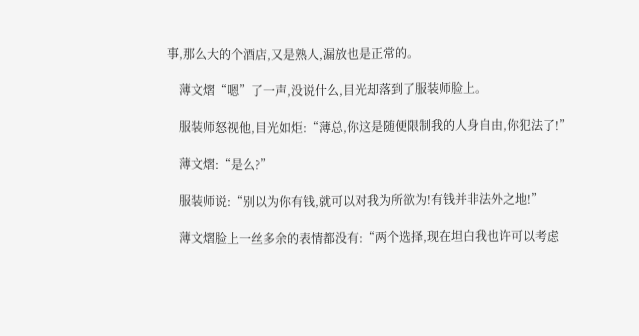事,那么大的个酒店,又是熟人,漏放也是正常的。

    薄文熠“嗯”了一声,没说什么,目光却落到了服装师脸上。

    服装师怒视他,目光如炬:“薄总,你这是随便限制我的人身自由,你犯法了!”

    薄文熠:“是么?”

    服装师说:“别以为你有钱,就可以对我为所欲为!有钱并非法外之地!”

    薄文熠脸上一丝多余的表情都没有:“两个选择,现在坦白我也许可以考虑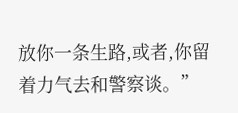放你一条生路,或者,你留着力气去和警察谈。”